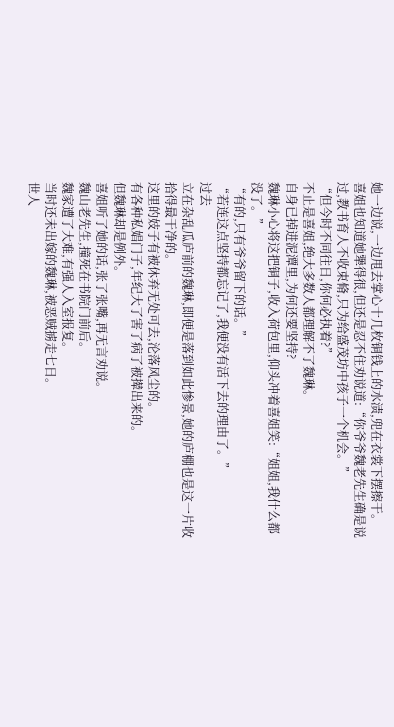她一边说,一边甩去掌心十几枚铜钱上的水渍,兜在衣裳下摆擦干。
喜姐也知道她犟得很,但还是忍不住劝说道:“你爷爷魏老先生确是说过,教书育人不收束脩,只为给盛茂坊中孩子一个机会。”
“但今时不同往日,你何必执着?”
不止是喜姐,绝大多数人都理解不了魏琳。
自身已掉进泥潭里,为何还要坚持?
魏琳小心将这把铜子,收入荷包里,仰头冲着喜姐笑:“姐姐,我什么都没了。”
“有的,只有爷爷留下的话。”
“若连这点坚持都忘记了,我便没有活下去的理由了。”
过去
立在杂乱瓜庐前的魏琳,即便是落到如此惨景,她的庐棚也是这一片收拾得最干净的。
这里的妓子有被休弃无处可去,沦落风尘的。
有各种私娼门子,年纪大了害了病了被撵出来的。
但魏琳却是例外。
喜姐听了她的话,张了张嘴,再无言劝说。
魏山老先生,撞死在书院门前后。
魏家遭了大难,有强人入室报复。
当时还未出嫁的魏琳,被恶贼掳走七日。
世人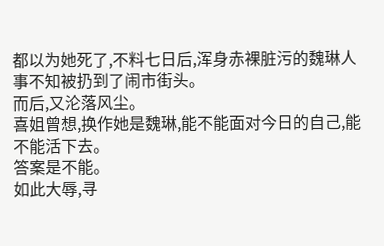都以为她死了,不料七日后,浑身赤裸脏污的魏琳人事不知被扔到了闹市街头。
而后,又沦落风尘。
喜姐曾想,换作她是魏琳,能不能面对今日的自己,能不能活下去。
答案是不能。
如此大辱,寻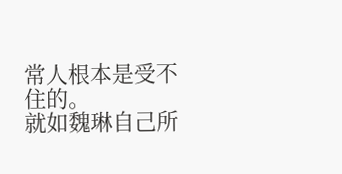常人根本是受不住的。
就如魏琳自己所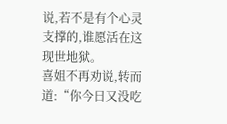说,若不是有个心灵支撑的,谁愿活在这现世地狱。
喜姐不再劝说,转而道:“你今日又没吃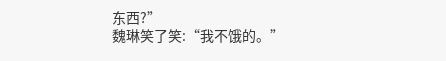东西?”
魏琳笑了笑:“我不饿的。”